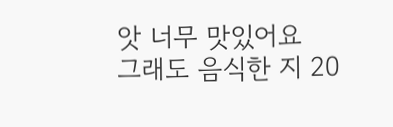앗 너무 맛있어요
그래도 음식한 지 20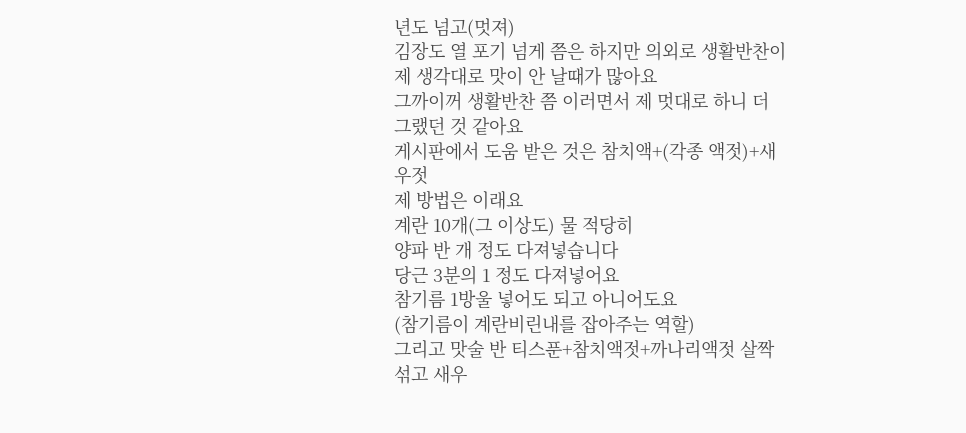년도 넘고(멋져)
김장도 열 포기 넘게 쯤은 하지만 의외로 생활반찬이 제 생각대로 맛이 안 날때가 많아요
그까이꺼 생활반찬 쯤 이러면서 제 멋대로 하니 더 그랬던 것 같아요
게시판에서 도움 받은 것은 참치액+(각종 액젓)+새우젓
제 방법은 이래요
계란 10개(그 이상도) 물 적당히
양파 반 개 정도 다져넣습니다
당근 3분의 1 정도 다져넣어요
참기름 1방울 넣어도 되고 아니어도요
(참기름이 계란비린내를 잡아주는 역할)
그리고 맛술 반 티스푼+참치액젓+까나리액젓 살짝 섞고 새우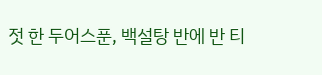젓 한 두어스푼, 백설탕 반에 반 티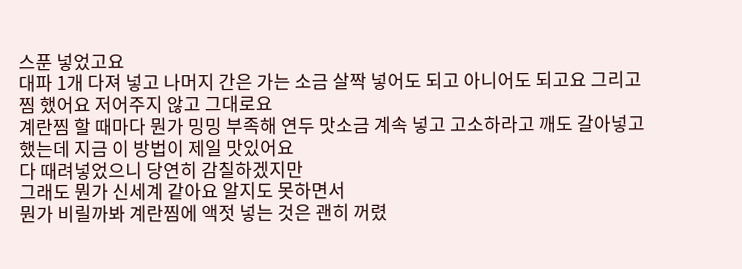스푼 넣었고요
대파 1개 다져 넣고 나머지 간은 가는 소금 살짝 넣어도 되고 아니어도 되고요 그리고 찜 했어요 저어주지 않고 그대로요
계란찜 할 때마다 뭔가 밍밍 부족해 연두 맛소금 계속 넣고 고소하라고 깨도 갈아넣고 했는데 지금 이 방법이 제일 맛있어요
다 때려넣었으니 당연히 감칠하겠지만
그래도 뭔가 신세계 같아요 알지도 못하면서
뭔가 비릴까봐 계란찜에 액젓 넣는 것은 괜히 꺼렸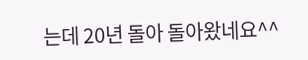는데 20년 돌아 돌아왔네요^^